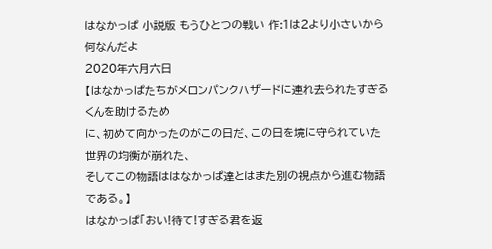はなかっぱ 小説版 もうひとつの戦い 作:1は2より小さいから何なんだよ
2020年六月六日
【はなかっぱたちがメロンパンクハザードに連れ去られたすぎるくんを助けるため
に、初めて向かったのがこの日だ、この日を境に守られていた世界の均衡が崩れた、
そしてこの物語ははなかっぱ達とはまた別の視点から進む物語である。】
はなかっぱ「おい!待て!すぎる君を返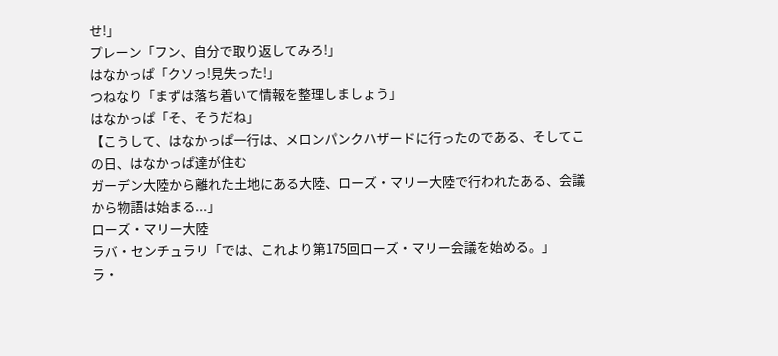せ!」
プレーン「フン、自分で取り返してみろ!」
はなかっぱ「クソっ!見失った!」
つねなり「まずは落ち着いて情報を整理しましょう」
はなかっぱ「そ、そうだね」
【こうして、はなかっぱ一行は、メロンパンクハザードに行ったのである、そしてこ
の日、はなかっぱ達が住む
ガーデン大陸から離れた土地にある大陸、ローズ・マリー大陸で行われたある、会議
から物語は始まる...」
ローズ・マリー大陸
ラバ・センチュラリ「では、これより第175回ローズ・マリー会議を始める。」
ラ・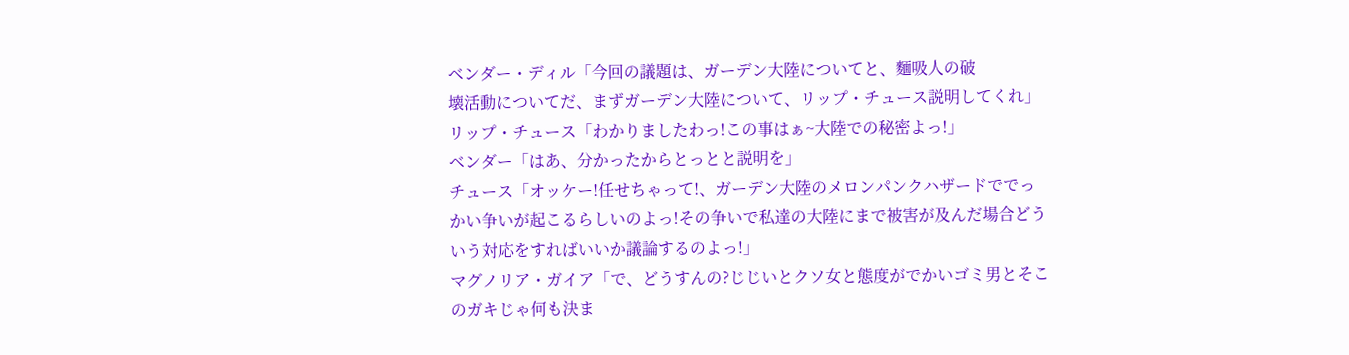ベンダー・ディル「今回の議題は、ガーデン大陸についてと、麵吸人の破
壊活動についてだ、まずガーデン大陸について、リップ・チュース説明してくれ」
リップ・チュース「わかりましたわっ!この事はぁ~大陸での秘密よっ!」
ベンダー「はあ、分かったからとっとと説明を」
チュース「オッケー!任せちゃって!、ガーデン大陸のメロンパンクハザードででっ
かい争いが起こるらしいのよっ!その争いで私達の大陸にまで被害が及んだ場合どう
いう対応をすればいいか議論するのよっ!」
マグノリア・ガイア「で、どうすんの?じじいとクソ女と態度がでかいゴミ男とそこ
のガキじゃ何も決ま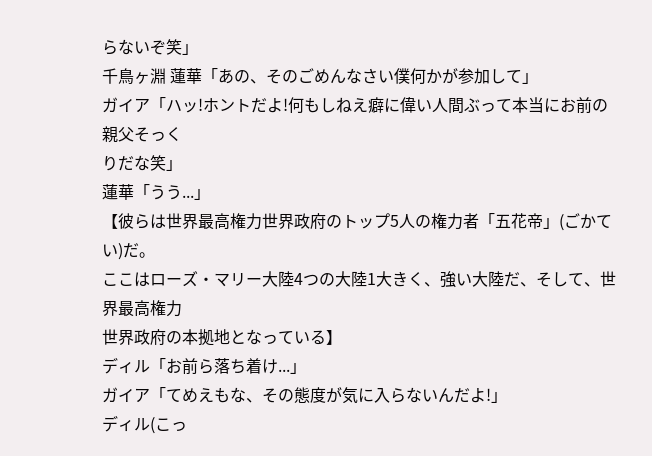らないぞ笑」
千鳥ヶ淵 蓮華「あの、そのごめんなさい僕何かが参加して」
ガイア「ハッ!ホントだよ!何もしねえ癖に偉い人間ぶって本当にお前の親父そっく
りだな笑」
蓮華「うう...」
【彼らは世界最高権力世界政府のトップ5人の権力者「五花帝」(ごかてい)だ。
ここはローズ・マリー大陸4つの大陸1大きく、強い大陸だ、そして、世界最高権力
世界政府の本拠地となっている】
ディル「お前ら落ち着け...」
ガイア「てめえもな、その態度が気に入らないんだよ!」
ディル(こっ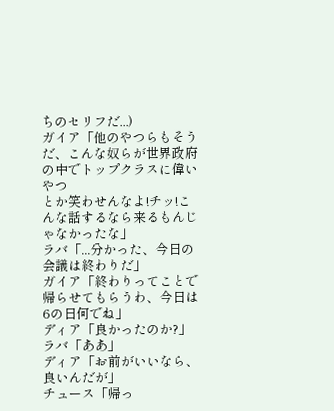ちのセリフだ...)
ガイア「他のやつらもそうだ、こんな奴らが世界政府の中でトップクラスに偉いやつ
とか笑わせんなよ!チッ!こんな話するなら来るもんじゃなかったな」
ラバ「...分かった、今日の会議は終わりだ」
ガイア「終わりってことで帰らせてもらうわ、今日は6の日何でね」
ディア「良かったのか?」
ラバ「ああ」
ディア「お前がいいなら、良いんだが」
チュース「帰っ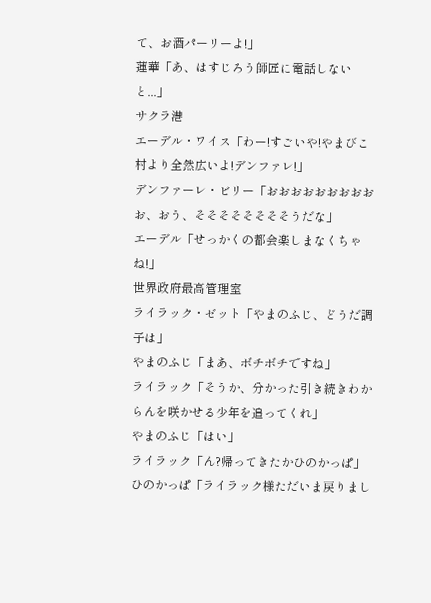て、お酒パーリーよ!」
蓮華「あ、はすじろう師匠に電話しないと...」
サクラ港
エーデル・ワイス「わー!すごいや!やまびこ村より全然広いよ!デンファレ!」
デンファーレ・ビリー「おおおおおおおおおお、おう、そそそそそそそそうだな」
エーデル「せっかくの都会楽しまなくちゃね!」
世界政府最高管理室
ライラック・ゼット「やまのふじ、どうだ調子は」
やまのふじ「まあ、ボチボチですね」
ライラック「そうか、分かった引き続きわからんを咲かせる少年を追ってくれ」
やまのふじ「はい」
ライラック「ん?帰ってきたかひのかっぱ」
ひのかっぱ「ライラック様ただいま戻りまし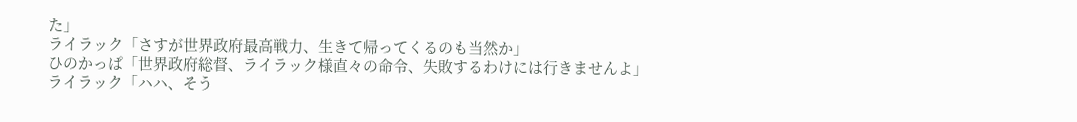た」
ライラック「さすが世界政府最高戦力、生きて帰ってくるのも当然か」
ひのかっぱ「世界政府総督、ライラック様直々の命令、失敗するわけには行きませんよ」
ライラック「ハハ、そう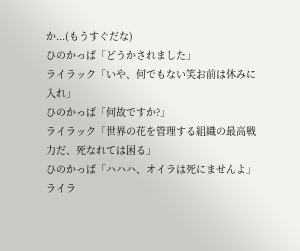か...(もうすぐだな)
ひのかっぱ「どうかされました」
ライラック「いや、何でもない笑お前は休みに入れ」
ひのかっぱ「何故ですか?」
ライラック「世界の花を管理する組織の最高戦力だ、死なれては困る」
ひのかっぱ「ハハハ、オイラは死にませんよ」
ライラ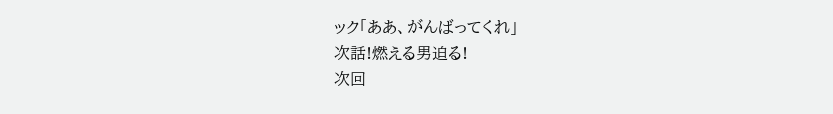ック「ああ、がんばってくれ」
次話!燃える男迫る!
次回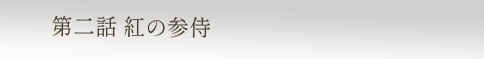第二話 紅の参侍